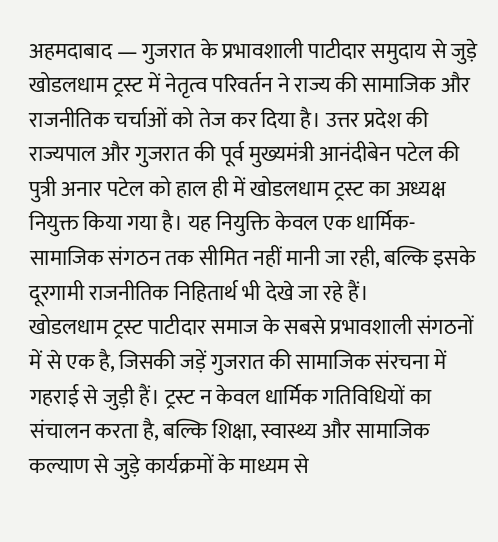अहमदाबाद — गुजरात के प्रभावशाली पाटीदार समुदाय से जुड़े खोडलधाम ट्रस्ट में नेतृत्व परिवर्तन ने राज्य की सामाजिक और राजनीतिक चर्चाओं को तेज कर दिया है। उत्तर प्रदेश की राज्यपाल और गुजरात की पूर्व मुख्यमंत्री आनंदीबेन पटेल की पुत्री अनार पटेल को हाल ही में खोडलधाम ट्रस्ट का अध्यक्ष नियुक्त किया गया है। यह नियुक्ति केवल एक धार्मिक-सामाजिक संगठन तक सीमित नहीं मानी जा रही, बल्कि इसके दूरगामी राजनीतिक निहितार्थ भी देखे जा रहे हैं।
खोडलधाम ट्रस्ट पाटीदार समाज के सबसे प्रभावशाली संगठनों में से एक है, जिसकी जड़ें गुजरात की सामाजिक संरचना में गहराई से जुड़ी हैं। ट्रस्ट न केवल धार्मिक गतिविधियों का संचालन करता है, बल्कि शिक्षा, स्वास्थ्य और सामाजिक कल्याण से जुड़े कार्यक्रमों के माध्यम से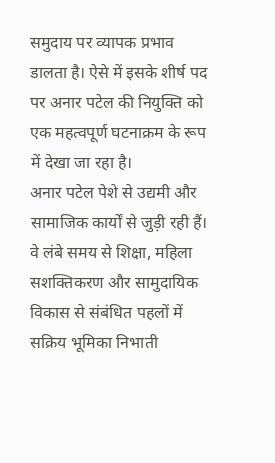समुदाय पर व्यापक प्रभाव डालता है। ऐसे में इसके शीर्ष पद पर अनार पटेल की नियुक्ति को एक महत्वपूर्ण घटनाक्रम के रूप में देखा जा रहा है।
अनार पटेल पेशे से उद्यमी और सामाजिक कार्यों से जुड़ी रही हैं। वे लंबे समय से शिक्षा, महिला सशक्तिकरण और सामुदायिक विकास से संबंधित पहलों में सक्रिय भूमिका निभाती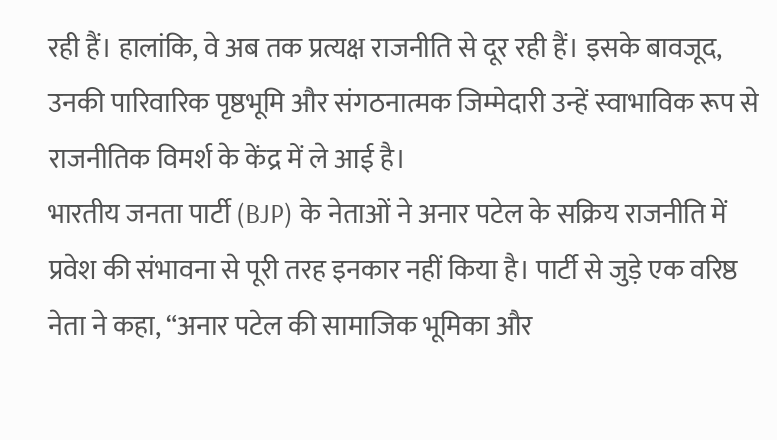रही हैं। हालांकि, वे अब तक प्रत्यक्ष राजनीति से दूर रही हैं। इसके बावजूद, उनकी पारिवारिक पृष्ठभूमि और संगठनात्मक जिम्मेदारी उन्हें स्वाभाविक रूप से राजनीतिक विमर्श के केंद्र में ले आई है।
भारतीय जनता पार्टी (BJP) के नेताओं ने अनार पटेल के सक्रिय राजनीति में प्रवेश की संभावना से पूरी तरह इनकार नहीं किया है। पार्टी से जुड़े एक वरिष्ठ नेता ने कहा, “अनार पटेल की सामाजिक भूमिका और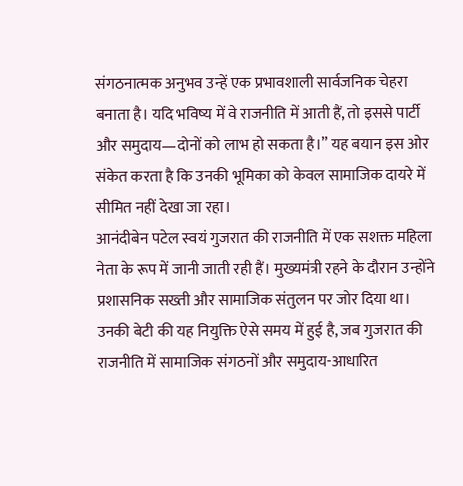संगठनात्मक अनुभव उन्हें एक प्रभावशाली सार्वजनिक चेहरा बनाता है। यदि भविष्य में वे राजनीति में आती हैं, तो इससे पार्टी और समुदाय—दोनों को लाभ हो सकता है।” यह बयान इस ओर संकेत करता है कि उनकी भूमिका को केवल सामाजिक दायरे में सीमित नहीं देखा जा रहा।
आनंदीबेन पटेल स्वयं गुजरात की राजनीति में एक सशक्त महिला नेता के रूप में जानी जाती रही हैं। मुख्यमंत्री रहने के दौरान उन्होंने प्रशासनिक सख्ती और सामाजिक संतुलन पर जोर दिया था। उनकी बेटी की यह नियुक्ति ऐसे समय में हुई है, जब गुजरात की राजनीति में सामाजिक संगठनों और समुदाय-आधारित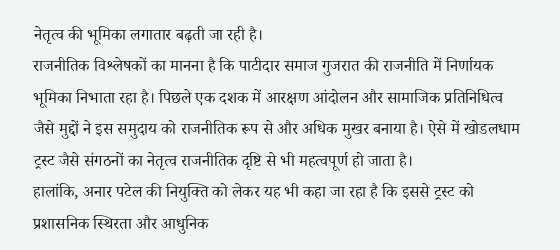नेतृत्व की भूमिका लगातार बढ़ती जा रही है।
राजनीतिक विश्लेषकों का मानना है कि पाटीदार समाज गुजरात की राजनीति में निर्णायक भूमिका निभाता रहा है। पिछले एक दशक में आरक्षण आंदोलन और सामाजिक प्रतिनिधित्व जैसे मुद्दों ने इस समुदाय को राजनीतिक रूप से और अधिक मुखर बनाया है। ऐसे में खोडलधाम ट्रस्ट जैसे संगठनों का नेतृत्व राजनीतिक दृष्टि से भी महत्वपूर्ण हो जाता है।
हालांकि, अनार पटेल की नियुक्ति को लेकर यह भी कहा जा रहा है कि इससे ट्रस्ट को प्रशासनिक स्थिरता और आधुनिक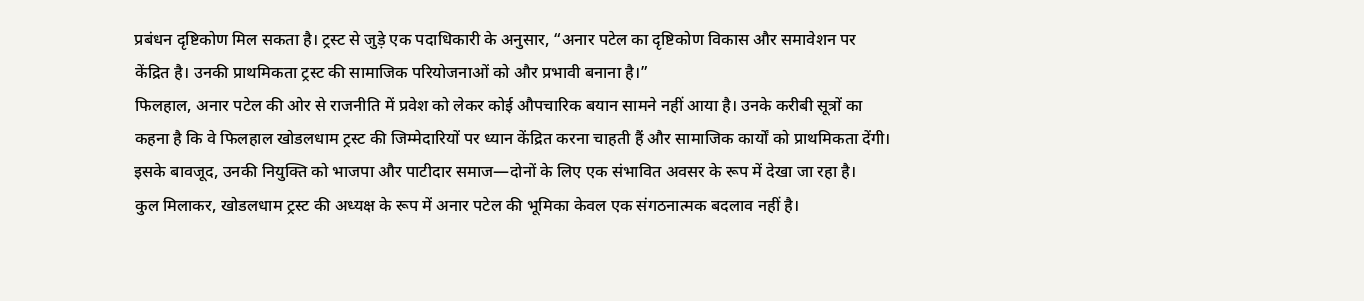प्रबंधन दृष्टिकोण मिल सकता है। ट्रस्ट से जुड़े एक पदाधिकारी के अनुसार, “अनार पटेल का दृष्टिकोण विकास और समावेशन पर केंद्रित है। उनकी प्राथमिकता ट्रस्ट की सामाजिक परियोजनाओं को और प्रभावी बनाना है।”
फिलहाल, अनार पटेल की ओर से राजनीति में प्रवेश को लेकर कोई औपचारिक बयान सामने नहीं आया है। उनके करीबी सूत्रों का कहना है कि वे फिलहाल खोडलधाम ट्रस्ट की जिम्मेदारियों पर ध्यान केंद्रित करना चाहती हैं और सामाजिक कार्यों को प्राथमिकता देंगी। इसके बावजूद, उनकी नियुक्ति को भाजपा और पाटीदार समाज—दोनों के लिए एक संभावित अवसर के रूप में देखा जा रहा है।
कुल मिलाकर, खोडलधाम ट्रस्ट की अध्यक्ष के रूप में अनार पटेल की भूमिका केवल एक संगठनात्मक बदलाव नहीं है।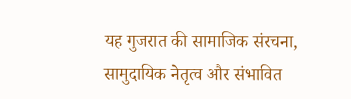यह गुजरात की सामाजिक संरचना, सामुदायिक नेतृत्व और संभावित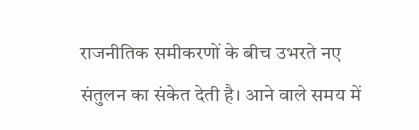राजनीतिक समीकरणों के बीच उभरते नए संतुलन का संकेत देती है। आने वाले समय में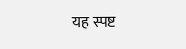यह स्पष्ट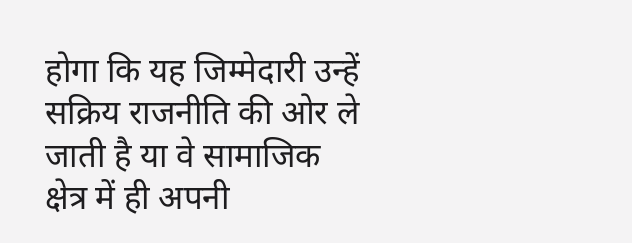होगा कि यह जिम्मेदारी उन्हें सक्रिय राजनीति की ओर ले जाती है या वे सामाजिक क्षेत्र में ही अपनी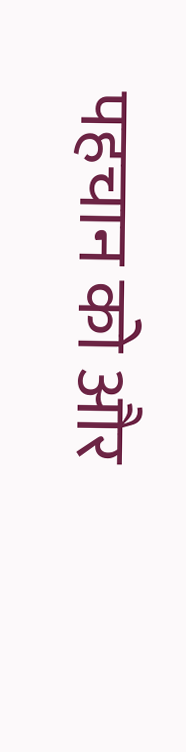पहचान को और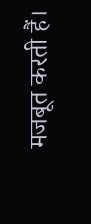मजबूत करती हैं।